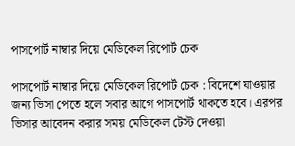পাসপোর্ট নাম্বার দিয়ে মেডিকেল রিপোর্ট চেক

পাসপোর্ট নাম্বার দিয়ে মেডিকেল রিপোর্ট চেক : বিদেশে যাওয়ার জন্য ভিসা পেতে হলে সবার আগে পাসপোর্ট থাকতে হবে। এরপর ভিসার আবেদন করার সময় মেডিকেল টেস্ট দেওয়া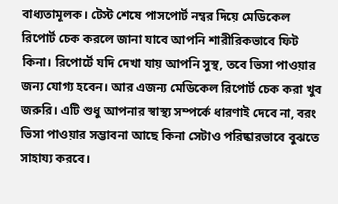বাধ্যতামূলক। টেস্ট শেষে পাসপোর্ট নম্বর দিয়ে মেডিকেল রিপোর্ট চেক করলে জানা যাবে আপনি শারীরিকভাবে ফিট কিনা। রিপোর্টে যদি দেখা যায় আপনি সুস্থ, তবে ভিসা পাওয়ার জন্য যোগ্য হবেন। আর এজন্য মেডিকেল রিপোর্ট চেক করা খুব জরুরি। এটি শুধু আপনার স্বাস্থ্য সম্পর্কে ধারণাই দেবে না, বরং ভিসা পাওয়ার সম্ভাবনা আছে কিনা সেটাও পরিষ্কারভাবে বুঝতে সাহায্য করবে।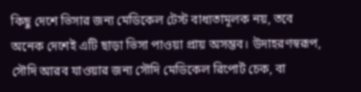কিছু দেশে ভিসার জন্য মেডিকেল টেস্ট বাধ্যতামূলক নয়, তবে অনেক দেশেই এটি ছাড়া ভিসা পাওয়া প্রায় অসম্ভব। উদাহরণস্বরূপ, সৌদি আরব যাওয়ার জন্য সৌদি মেডিকেল রিপোর্ট চেক, বা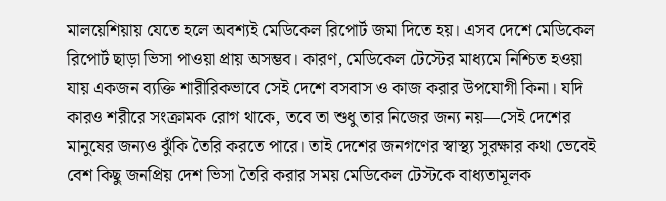মালয়েশিয়ায় যেতে হলে অবশ্যই মেডিকেল রিপোর্ট জমা দিতে হয়। এসব দেশে মেডিকেল রিপোর্ট ছাড়া ভিসা পাওয়া প্রায় অসম্ভব। কারণ, মেডিকেল টেস্টের মাধ্যমে নিশ্চিত হওয়া যায় একজন ব্যক্তি শারীরিকভাবে সেই দেশে বসবাস ও কাজ করার উপযোগী কিনা। যদি কারও শরীরে সংক্রামক রোগ থাকে, তবে তা শুধু তার নিজের জন্য নয়—সেই দেশের মানুষের জন্যও ঝুঁকি তৈরি করতে পারে। তাই দেশের জনগণের স্বাস্থ্য সুরক্ষার কথা ভেবেই বেশ কিছু জনপ্রিয় দেশ ভিসা তৈরি করার সময় মেডিকেল টেস্টকে বাধ্যতামূলক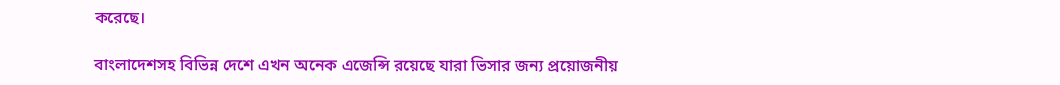করেছে।

বাংলাদেশসহ বিভিন্ন দেশে এখন অনেক এজেন্সি রয়েছে যারা ভিসার জন্য প্রয়োজনীয়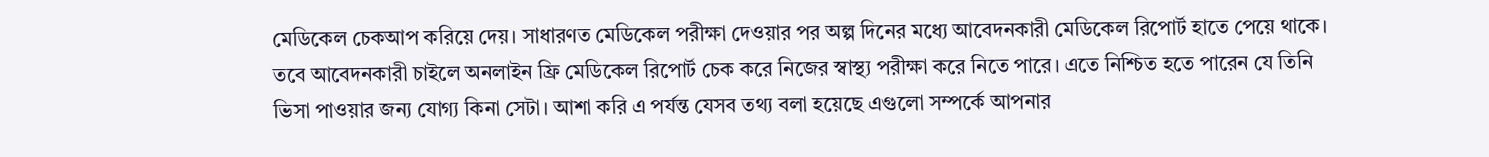মেডিকেল চেকআপ করিয়ে দেয়। সাধারণত মেডিকেল পরীক্ষা দেওয়ার পর অল্প দিনের মধ্যে আবেদনকারী মেডিকেল রিপোর্ট হাতে পেয়ে থাকে। তবে আবেদনকারী চাইলে অনলাইন ফ্রি মেডিকেল রিপোর্ট চেক করে নিজের স্বাস্থ্য পরীক্ষা করে নিতে পারে। এতে নিশ্চিত হতে পারেন যে তিনি ভিসা পাওয়ার জন্য যোগ্য কিনা সেটা। আশা করি এ পর্যন্ত যেসব তথ্য বলা হয়েছে এগুলো সম্পর্কে আপনার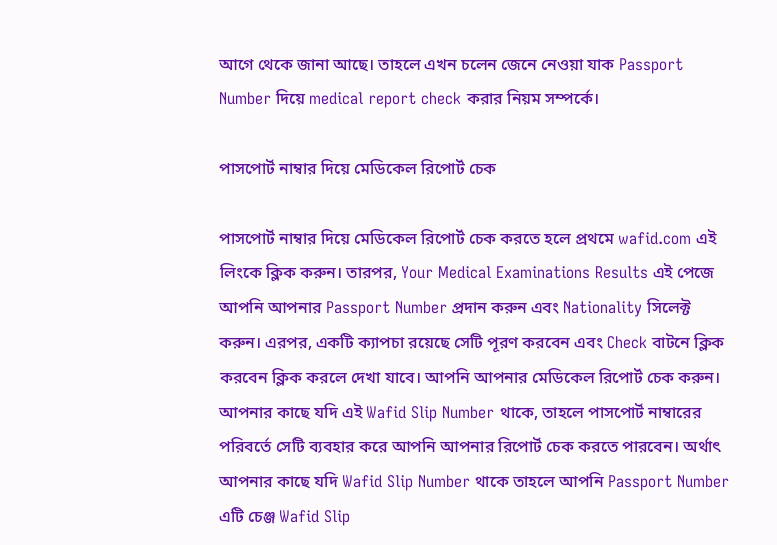আগে থেকে জানা আছে। তাহলে এখন চলেন জেনে নেওয়া যাক Passport Number দিয়ে medical report check করার নিয়ম সম্পর্কে।

পাসপোর্ট নাম্বার দিয়ে মেডিকেল রিপোর্ট চেক

পাসপোর্ট নাম্বার দিয়ে মেডিকেল রিপোর্ট চেক করতে হলে প্রথমে wafid.com এই লিংকে ক্লিক করুন। তারপর, Your Medical Examinations Results এই পেজে আপনি আপনার Passport Number প্রদান করুন এবং Nationality সিলেক্ট করুন। এরপর, একটি ক্যাপচা রয়েছে সেটি পূরণ করবেন এবং Check বাটনে ক্লিক করবেন ক্লিক করলে দেখা যাবে। আপনি আপনার মেডিকেল রিপোর্ট চেক করুন। আপনার কাছে যদি এই Wafid Slip Number থাকে, তাহলে পাসপোর্ট নাম্বারের পরিবর্তে সেটি ব্যবহার করে আপনি আপনার রিপোর্ট চেক করতে পারবেন। অর্থাৎ আপনার কাছে যদি Wafid Slip Number থাকে তাহলে আপনি Passport Number এটি চেঞ্জ Wafid Slip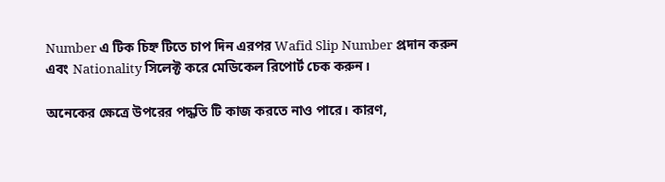Number এ টিক চিহ্ন টিতে চাপ দিন এরপর Wafid Slip Number প্রদান করুন এবং Nationality সিলেক্ট করে মেডিকেল রিপোর্ট চেক করুন।

অনেকের ক্ষেত্রে উপরের পদ্ধতি টি কাজ করতে নাও পারে। কারণ,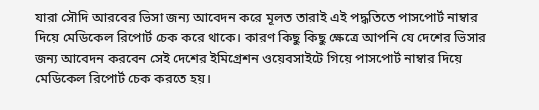যারা সৌদি আরবের ভিসা জন্য আবেদন করে মূলত তারাই এই পদ্ধতিতে পাসপোর্ট নাম্বার দিয়ে মেডিকেল রিপোর্ট চেক করে থাকে। কারণ কিছু কিছু ক্ষেত্রে আপনি যে দেশের ভিসার জন্য আবেদন করবেন সেই দেশের ইমিগ্রেশন ওয়েবসাইটে গিয়ে পাসপোর্ট নাম্বার দিয়ে মেডিকেল রিপোর্ট চেক করতে হয়।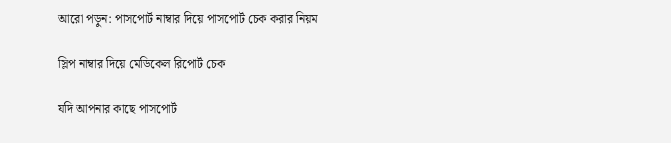আরো পড়ুন: পাসপোর্ট নাম্বার দিয়ে পাসপোর্ট চেক করার নিয়ম

স্লিপ নাম্বার দিয়ে মেডিকেল রিপোর্ট চেক

যদি আপনার কাছে পাসপোর্ট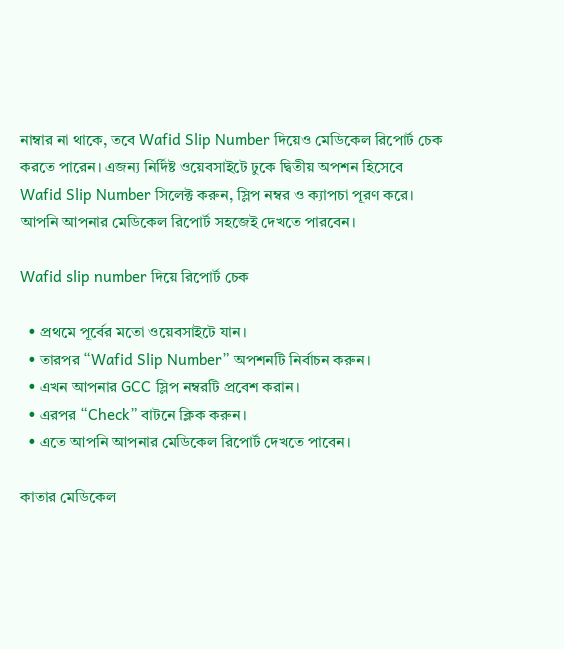নাম্বার না থাকে, তবে Wafid Slip Number দিয়েও মেডিকেল রিপোর্ট চেক করতে পারেন। এজন্য নির্দিষ্ট ওয়েবসাইটে ঢুকে দ্বিতীয় অপশন হিসেবে Wafid Slip Number সিলেক্ট করুন, স্লিপ নম্বর ও ক্যাপচা পূরণ করে। আপনি আপনার মেডিকেল রিপোর্ট সহজেই দেখতে পারবেন।

Wafid slip number দিয়ে রিপোর্ট চেক

  • প্রথমে পূর্বের মতো ওয়েবসাইটে যান।
  • তারপর “Wafid Slip Number” অপশনটি নির্বাচন করুন।
  • এখন আপনার GCC স্লিপ নম্বরটি প্রবেশ করান।
  • এরপর “Check” বাটনে ক্লিক করুন।
  • এতে আপনি আপনার মেডিকেল রিপোর্ট দেখতে পাবেন।

কাতার মেডিকেল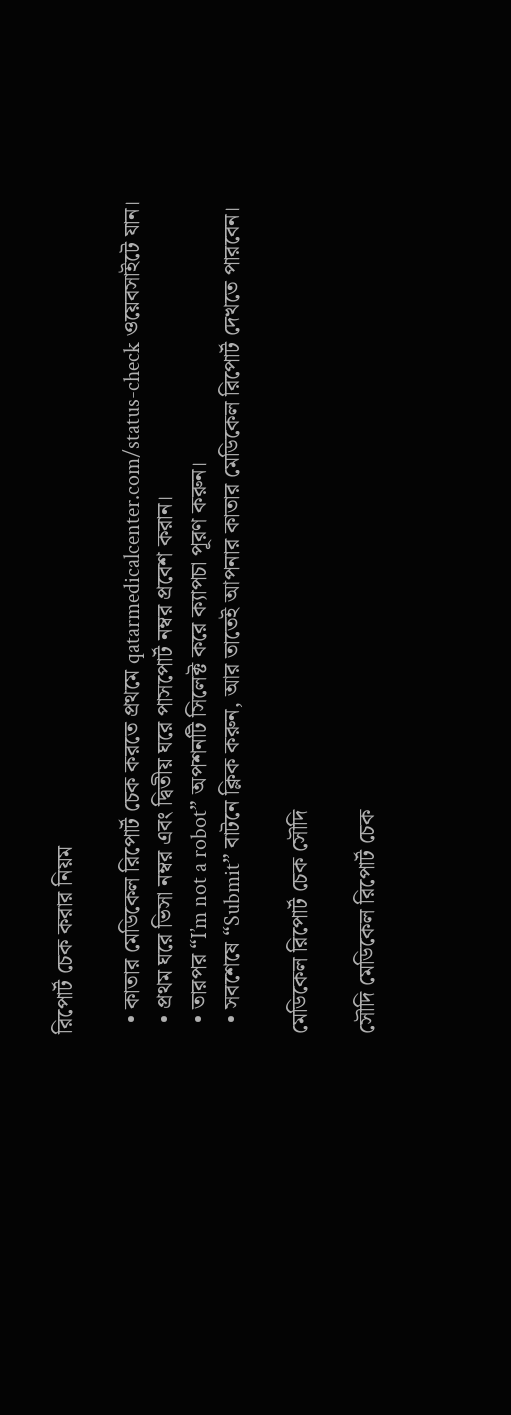রিপোর্ট চেক করার নিয়ম

  • কাতার মেডিকেল রিপোর্ট চেক করতে প্রথমে qatarmedicalcenter.com/status-check ওয়েবসাইটে যান।
  • প্রথম ঘরে ভিসা নম্বর এবং দ্বিতীয় ঘরে পাসপোর্ট নম্বর প্রবেশ করান।
  • তারপর “I’m not a robot” অপশনটি সিলেক্ট করে ক্যাপচা পূরণ করুন।
  • সবশেষে “Submit” বাটনে ক্লিক করুন, আর তাতেই আপনার কাতার মেডিকেল রিপোর্ট দেখতে পারবেন।

মেডিকেল রিপোর্ট চেক সৌদি

সৌদি মেডিকেল রিপোর্ট চেক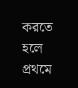করতে হলে প্রথমে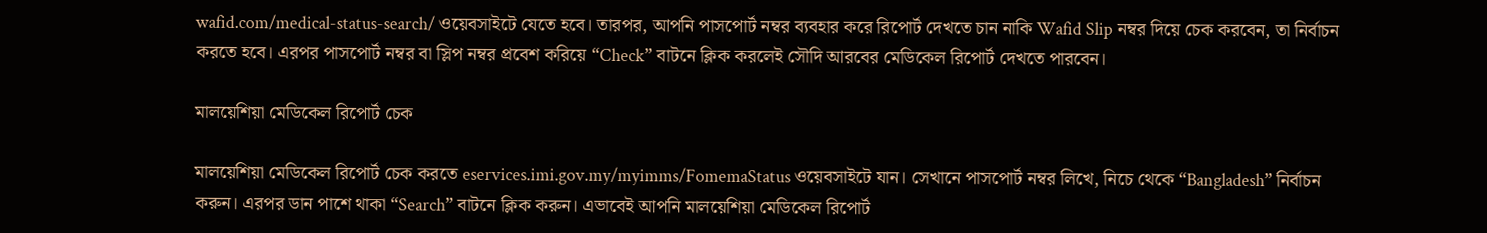wafid.com/medical-status-search/ ওয়েবসাইটে যেতে হবে। তারপর, আপনি পাসপোর্ট নম্বর ব্যবহার করে রিপোর্ট দেখতে চান নাকি Wafid Slip নম্বর দিয়ে চেক করবেন, তা নির্বাচন করতে হবে। এরপর পাসপোর্ট নম্বর বা স্লিপ নম্বর প্রবেশ করিয়ে “Check” বাটনে ক্লিক করলেই সৌদি আরবের মেডিকেল রিপোর্ট দেখতে পারবেন।

মালয়েশিয়া মেডিকেল রিপোর্ট চেক

মালয়েশিয়া মেডিকেল রিপোর্ট চেক করতে eservices.imi.gov.my/myimms/FomemaStatus ওয়েবসাইটে যান। সেখানে পাসপোর্ট নম্বর লিখে, নিচে থেকে “Bangladesh” নির্বাচন করুন। এরপর ডান পাশে থাকা “Search” বাটনে ক্লিক করুন। এভাবেই আপনি মালয়েশিয়া মেডিকেল রিপোর্ট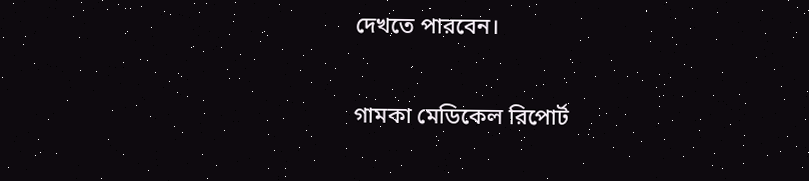দেখতে পারবেন।

গামকা মেডিকেল রিপোর্ট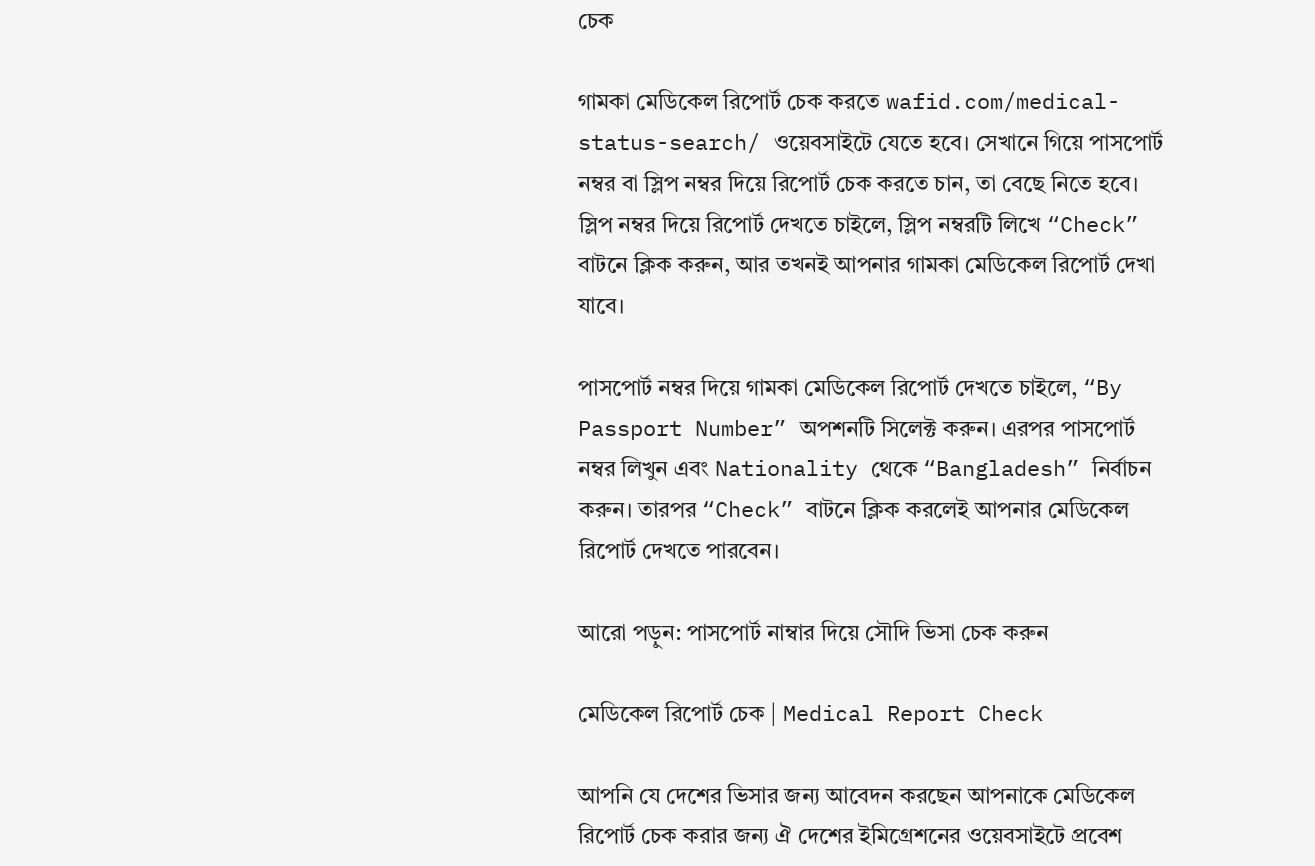চেক

গামকা মেডিকেল রিপোর্ট চেক করতে wafid.com/medical-status-search/ ওয়েবসাইটে যেতে হবে। সেখানে গিয়ে পাসপোর্ট নম্বর বা স্লিপ নম্বর দিয়ে রিপোর্ট চেক করতে চান, তা বেছে নিতে হবে। স্লিপ নম্বর দিয়ে রিপোর্ট দেখতে চাইলে, স্লিপ নম্বরটি লিখে “Check” বাটনে ক্লিক করুন, আর তখনই আপনার গামকা মেডিকেল রিপোর্ট দেখা যাবে।

পাসপোর্ট নম্বর দিয়ে গামকা মেডিকেল রিপোর্ট দেখতে চাইলে, “By Passport Number” অপশনটি সিলেক্ট করুন। এরপর পাসপোর্ট নম্বর লিখুন এবং Nationality থেকে “Bangladesh” নির্বাচন করুন। তারপর “Check” বাটনে ক্লিক করলেই আপনার মেডিকেল রিপোর্ট দেখতে পারবেন।

আরো পড়ুন: পাসপোর্ট নাম্বার দিয়ে সৌদি ভিসা চেক করুন

মেডিকেল রিপোর্ট চেক | Medical Report Check

আপনি যে দেশের ভিসার জন্য আবেদন করছেন আপনাকে মেডিকেল রিপোর্ট চেক করার জন্য ঐ দেশের ইমিগ্রেশনের ওয়েবসাইটে প্রবেশ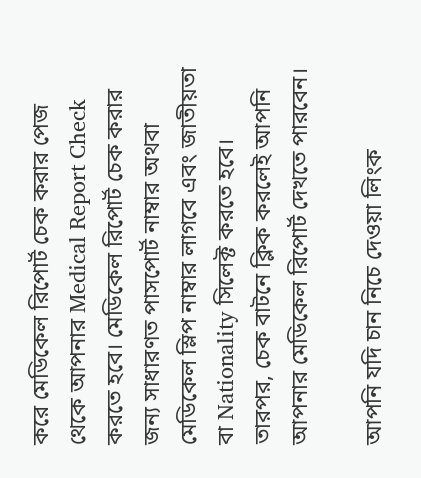করে মেডিকেল রিপোর্ট চেক করার পেজ থেকে আপনার Medical Report Check করতে হবে। মেডিকেল রিপোর্ট চেক করার জন্য সাধারণত পাসপোর্ট নাম্বার অথবা মেডিকেল স্লিপ নাম্বার লাগবে এবং জাতীয়তা বা Nationality সিলেক্ট করতে হবে। তারপর, চেক বাটনে ক্লিক করলেই আপনি আপনার মেডিকেল রিপোর্ট দেখতে পারবেন।

আপনি যদি চান নিচে দেওয়া লিংক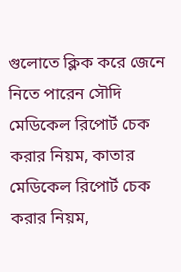গুলোতে ক্লিক করে জেনে নিতে পারেন সৌদি মেডিকেল রিপোর্ট চেক করার নিয়ম, কাতার মেডিকেল রিপোর্ট চেক করার নিয়ম,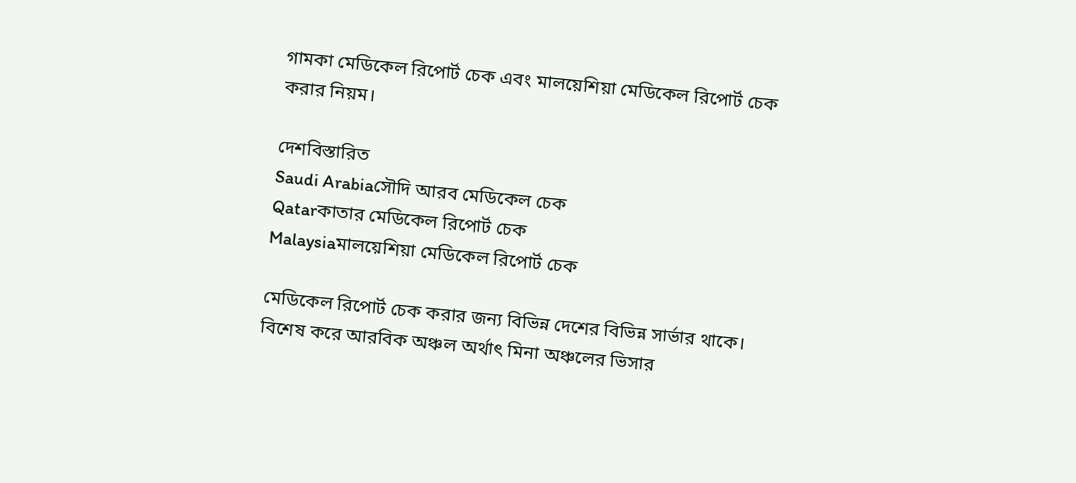গামকা মেডিকেল রিপোর্ট চেক এবং মালয়েশিয়া মেডিকেল রিপোর্ট চেক করার নিয়ম।

দেশবিস্তারিত
Saudi Arabiaসৌদি আরব মেডিকেল চেক
Qatarকাতার মেডিকেল রিপোর্ট চেক
Malaysiaমালয়েশিয়া মেডিকেল রিপোর্ট চেক

মেডিকেল রিপোর্ট চেক করার জন্য বিভিন্ন দেশের বিভিন্ন সার্ভার থাকে। বিশেষ করে আরবিক অঞ্চল অর্থাৎ মিনা অঞ্চলের ভিসার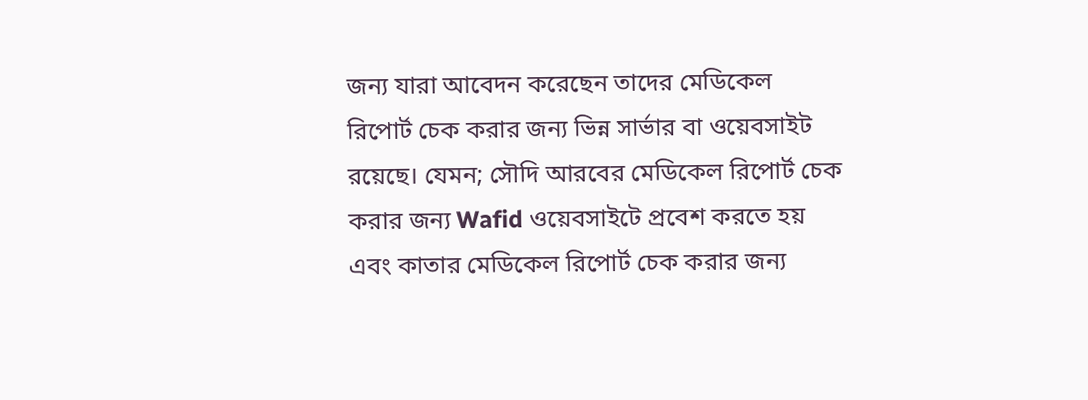জন্য যারা আবেদন করেছেন তাদের মেডিকেল রিপোর্ট চেক করার জন্য ভিন্ন সার্ভার বা ওয়েবসাইট রয়েছে। যেমন; সৌদি আরবের মেডিকেল রিপোর্ট চেক করার জন্য Wafid ওয়েবসাইটে প্রবেশ করতে হয় এবং কাতার মেডিকেল রিপোর্ট চেক করার জন্য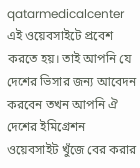qatarmedicalcenter এই ওয়েবসাইটে প্রবেশ করতে হয়। তাই আপনি যে দেশের ভিসার জন্য আবেদন করবেন তখন আপনি ঐ দেশের ইমিগ্রেশন ওয়েবসাইট খুঁজে বের করার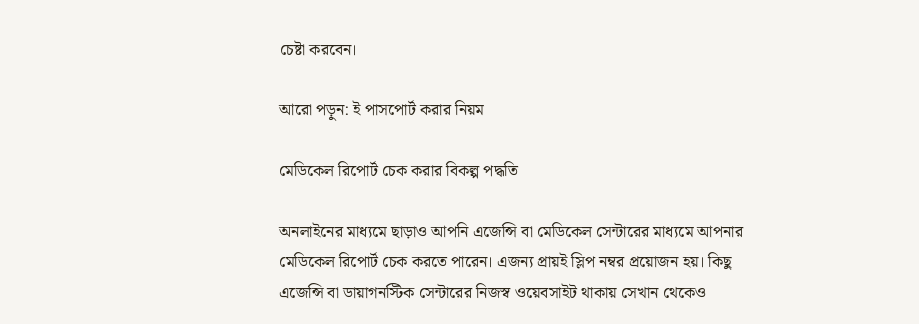চেষ্টা করবেন।

আরো পড়ুন: ই পাসপোর্ট করার নিয়ম

মেডিকেল রিপোর্ট চেক করার বিকল্প পদ্ধতি

অনলাইনের মাধ্যমে ছাড়াও আপনি এজেন্সি বা মেডিকেল সেন্টারের মাধ্যমে আপনার মেডিকেল রিপোর্ট চেক করতে পারেন। এজন্য প্রায়ই স্লিপ নম্বর প্রয়োজন হয়। কিছু এজেন্সি বা ডায়াগনস্টিক সেন্টারের নিজস্ব ওয়েবসাইট থাকায় সেখান থেকেও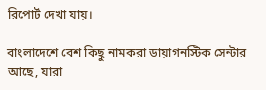রিপোর্ট দেখা যায়।

বাংলাদেশে বেশ কিছু নামকরা ডায়াগনস্টিক সেন্টার আছে, যারা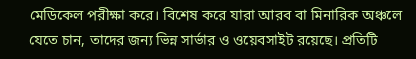মেডিকেল পরীক্ষা করে। বিশেষ করে যারা আরব বা মিনারিক অঞ্চলে যেতে চান, তাদের জন্য ভিন্ন সার্ভার ও ওয়েবসাইট রয়েছে। প্রতিটি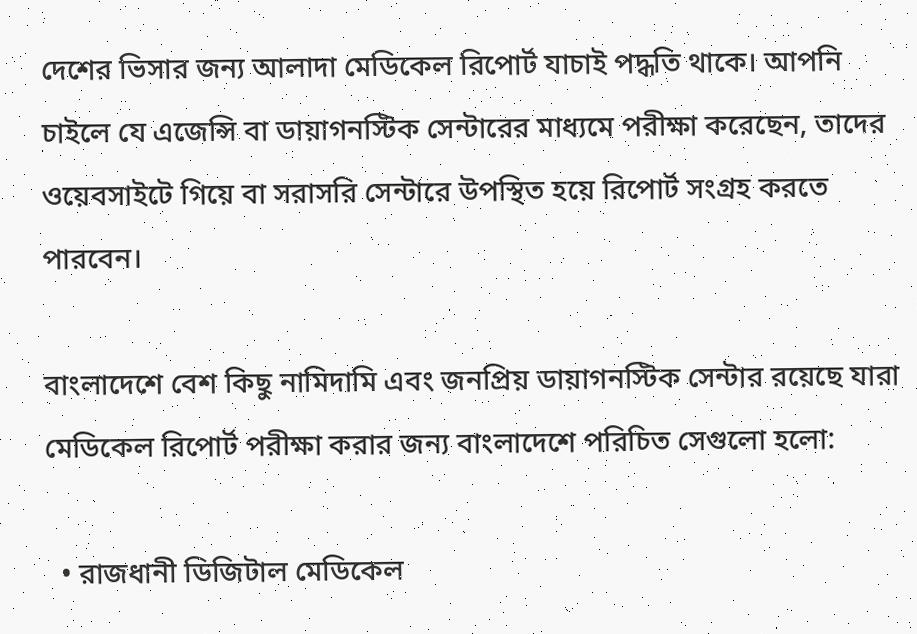দেশের ভিসার জন্য আলাদা মেডিকেল রিপোর্ট যাচাই পদ্ধতি থাকে। আপনি চাইলে যে এজেন্সি বা ডায়াগনস্টিক সেন্টারের মাধ্যমে পরীক্ষা করেছেন, তাদের ওয়েবসাইটে গিয়ে বা সরাসরি সেন্টারে উপস্থিত হয়ে রিপোর্ট সংগ্রহ করতে পারবেন।

বাংলাদেশে বেশ কিছু নামিদামি এবং জনপ্রিয় ডায়াগনস্টিক সেন্টার রয়েছে যারা মেডিকেল রিপোর্ট পরীক্ষা করার জন্য বাংলাদেশে পরিচিত সেগুলো হলো:

  • রাজধানী ডিজিটাল মেডিকেল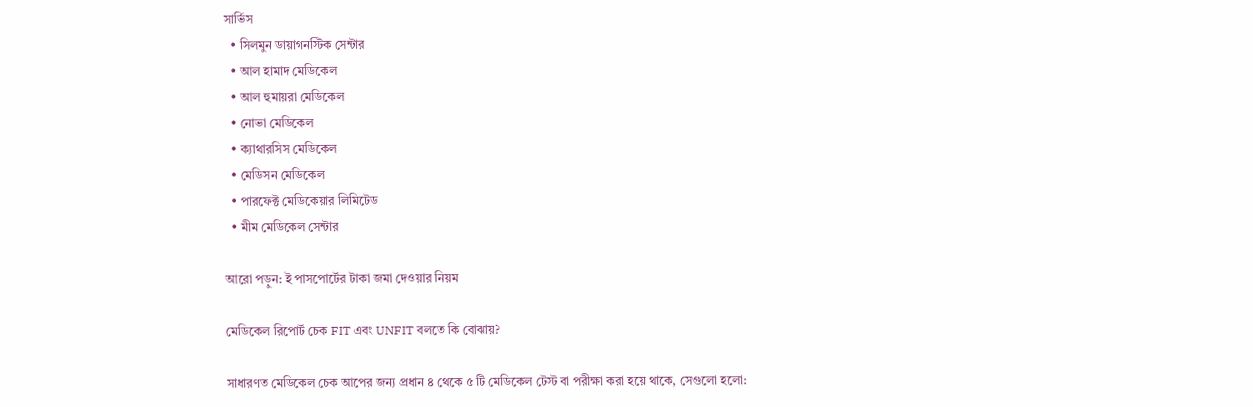সার্ভিস
  • সিলমুন ডায়াগনস্টিক সেন্টার
  • আল হামাদ মেডিকেল
  • আল হুমায়রা মেডিকেল
  • নোভা মেডিকেল
  • ক্যাথারসিস মেডিকেল
  • মেডিসন মেডিকেল
  • পারফেক্ট মেডিকেয়ার লিমিটেড
  • মীম মেডিকেল সেন্টার

আরো পড়ুন: ই পাসপোর্টের টাকা জমা দেওয়ার নিয়ম

মেডিকেল রিপোর্ট চেক FIT এবং UNFIT বলতে কি বোঝায়?

সাধারণত মেডিকেল চেক আপের জন্য প্রধান ৪ থেকে ৫ টি মেডিকেল টেস্ট বা পরীক্ষা করা হয়ে থাকে, সেগুলো হলো: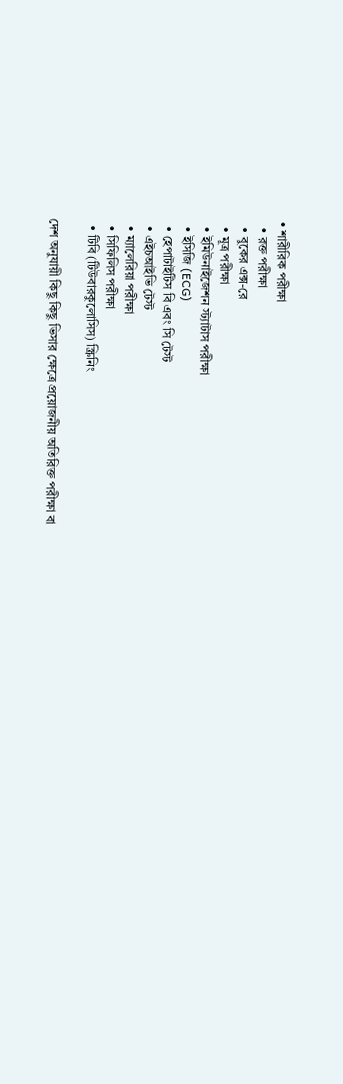• শারীরিক পরীক্ষা
  • রক্ত পরীক্ষা
  • বুকের এক্স-রে
  • মূত্র পরীক্ষা
  • ইমিউনাইজেশন স্ট্যাটাস পরীক্ষা
  • ইসিজি (ECG)
  • হেপাটাইটিস বি এবং সি টেস্ট
  • এইচআইভি টেস্ট
  • ম্যালেরিয়া পরীক্ষা
  • সিফিলিস পরীক্ষা
  • টিবি (টিউবারকুলোসিস) স্ক্রিনিং

দেশ অনুযায়ী কিছু কিছু ভিসার ক্ষেত্রে প্রয়োজনীয় অতিরিক্ত পরীক্ষা বা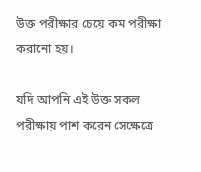উক্ত পরীক্ষার চেয়ে কম পরীক্ষা করানো হয়।

যদি আপনি এই উক্ত সকল পরীক্ষায় পাশ করেন সেক্ষেত্রে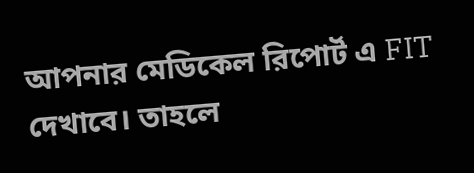আপনার মেডিকেল রিপোর্ট এ FIT দেখাবে। তাহলে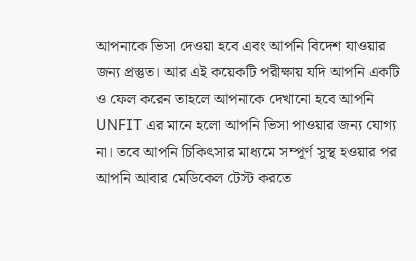আপনাকে ভিসা দেওয়া হবে এবং আপনি বিদেশ যাওয়ার জন্য প্রস্তুত। আর এই কয়েকটি পরীক্ষায় যদি আপনি একটি ও ফেল করেন তাহলে আপনাকে দেখানো হবে আপনি UNFIT এর মানে হলো আপনি ভিসা পাওয়ার জন্য যোগ্য না। তবে আপনি চিকিৎসার মাধ্যমে সম্পূর্ণ সুস্থ হওয়ার পর আপনি আবার মেডিকেল টেস্ট করতে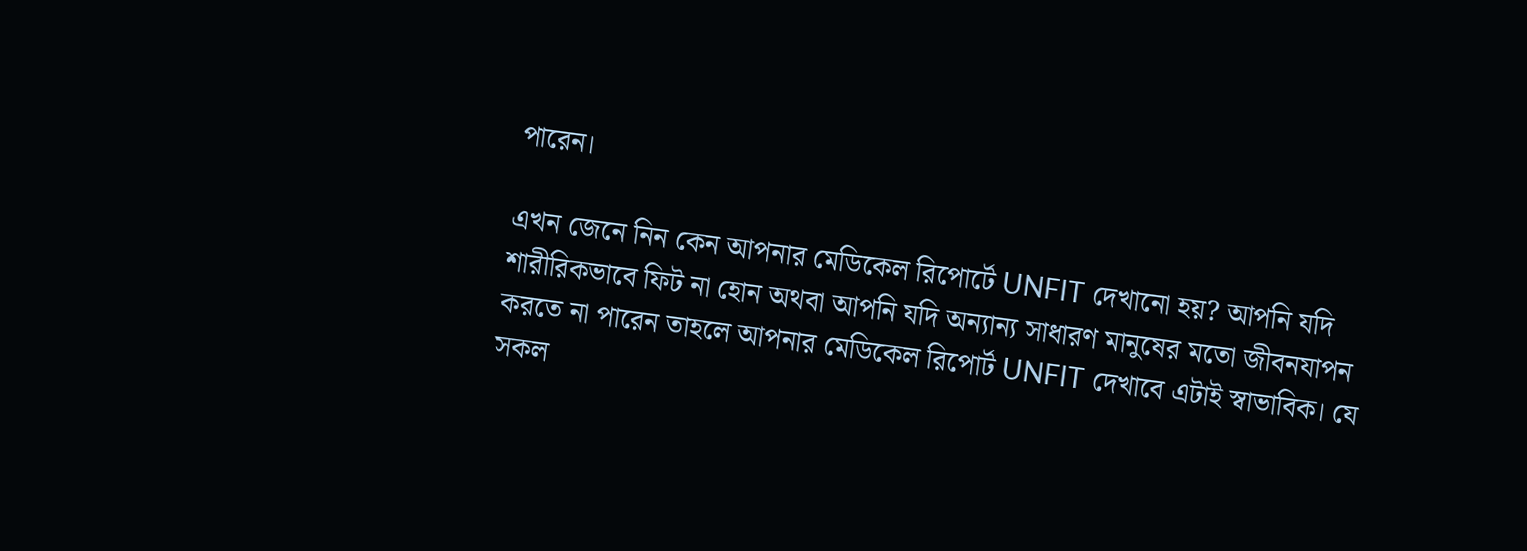পারেন।

এখন জেনে নিন কেন আপনার মেডিকেল রিপোর্টে UNFIT দেখানো হয়? আপনি যদি শারীরিকভাবে ফিট না হোন অথবা আপনি যদি অন্যান্য সাধারণ মানুষের মতো জীবনযাপন করতে না পারেন তাহলে আপনার মেডিকেল রিপোর্ট UNFIT দেখাবে এটাই স্বাভাবিক। যে সকল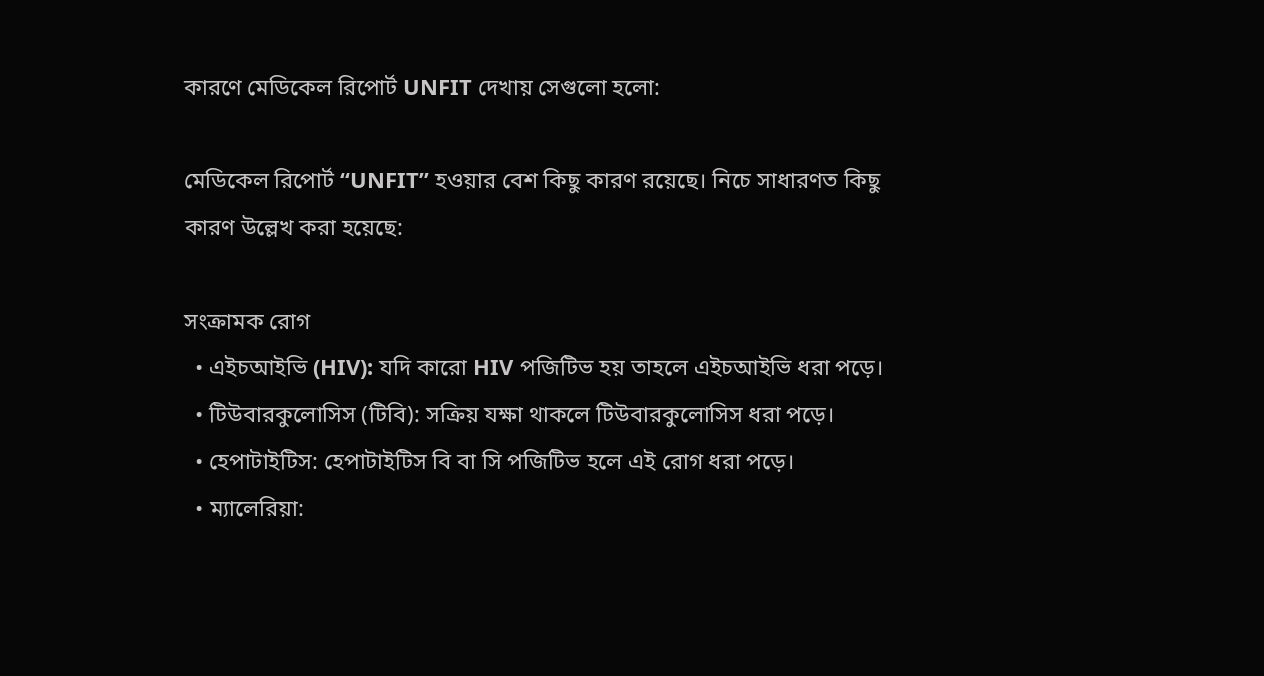কারণে মেডিকেল রিপোর্ট UNFIT দেখায় সেগুলো হলো:

মেডিকেল রিপোর্ট “UNFIT” হওয়ার বেশ কিছু কারণ রয়েছে। নিচে সাধারণত কিছু কারণ উল্লেখ করা হয়েছে:

সংক্রামক রোগ
  • এইচআইভি (HIV): যদি কারো HIV পজিটিভ হয় তাহলে এইচআইভি ধরা পড়ে।
  • টিউবারকুলোসিস (টিবি): সক্রিয় যক্ষা থাকলে টিউবারকুলোসিস ধরা পড়ে।
  • হেপাটাইটিস: হেপাটাইটিস বি বা সি পজিটিভ হলে এই রোগ ধরা পড়ে।
  • ম্যালেরিয়া: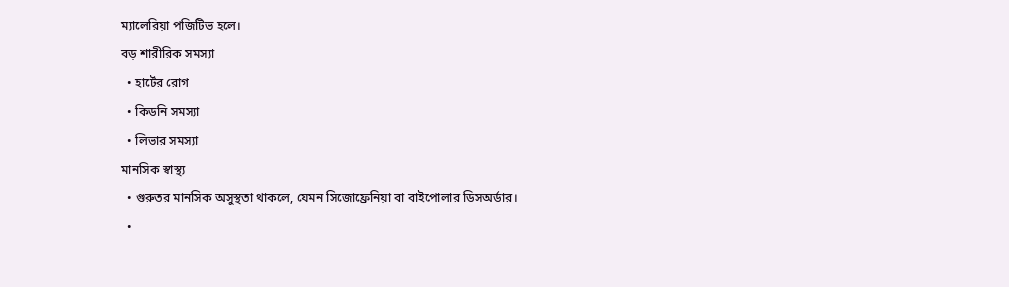ম্যালেরিয়া পজিটিভ হলে।
বড় শারীরিক সমস্যা
  • হার্টের রোগ
  • কিডনি সমস্যা
  • লিভার সমস্যা
মানসিক স্বাস্থ্য
  • গুরুতর মানসিক অসুস্থতা থাকলে, যেমন সিজোফ্রেনিয়া বা বাইপোলার ডিসঅর্ডার।
  •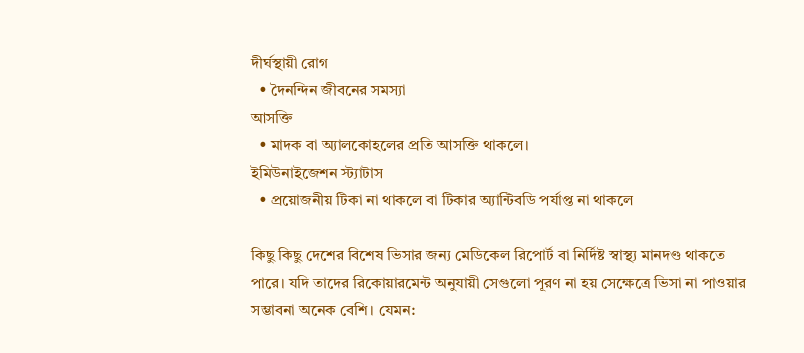দীর্ঘস্থায়ী রোগ
  • দৈনন্দিন জীবনের সমস্যা
আসক্তি
  • মাদক বা অ্যালকোহলের প্রতি আসক্তি থাকলে।
ইমিউনাইজেশন স্ট্যাটাস
  • প্রয়োজনীয় টিকা না থাকলে বা টিকার অ্যান্টিবডি পর্যাপ্ত না থাকলে

কিছু কিছু দেশের বিশেষ ভিসার জন্য মেডিকেল রিপোর্ট বা নির্দিষ্ট স্বাস্থ্য মানদণ্ড থাকতে পারে। যদি তাদের রিকোয়ারমেন্ট অনুযায়ী সেগুলো পূরণ না হয় সেক্ষেত্রে ভিসা না পাওয়ার সম্ভাবনা অনেক বেশি। যেমন: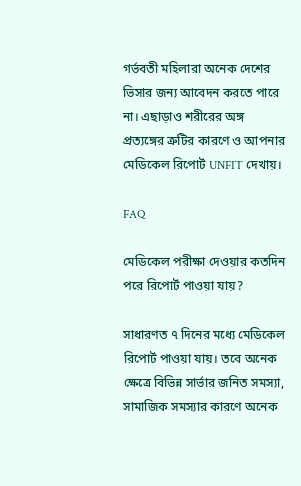গর্ভবতী মহিলারা অনেক দেশের ভিসার জন্য আবেদন করতে পারে না। এছাড়াও শরীরের অঙ্গ প্রত্যঙ্গের ত্রুটির কারণে ও আপনার মেডিকেল রিপোর্ট UNFIT দেখায়।

FAQ

মেডিকেল পরীক্ষা দেওয়ার কতদিন পরে রিপোর্ট পাওয়া যায়?

সাধারণত ৭ দিনের মধ্যে মেডিকেল রিপোর্ট পাওয়া যায়। তবে অনেক ক্ষেত্রে বিভিন্ন সার্ভার জনিত সমস্যা, সামাজিক সমস্যার কারণে অনেক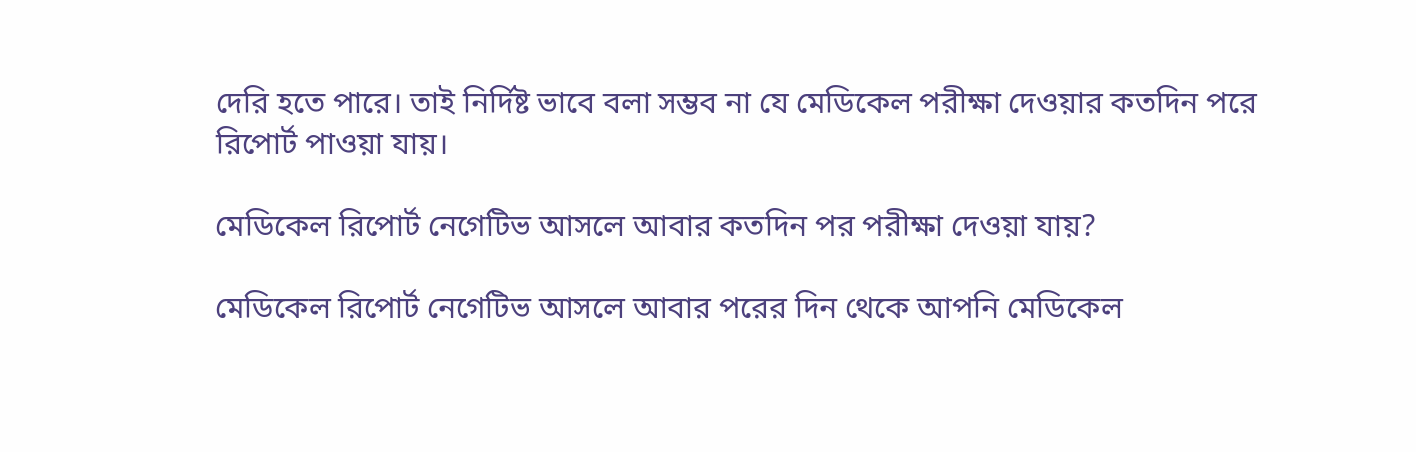দেরি হতে পারে। তাই নির্দিষ্ট ভাবে বলা সম্ভব না যে মেডিকেল পরীক্ষা দেওয়ার কতদিন পরে রিপোর্ট পাওয়া যায়।

মেডিকেল রিপোর্ট নেগেটিভ আসলে আবার কতদিন পর পরীক্ষা দেওয়া যায়?

মেডিকেল রিপোর্ট নেগেটিভ আসলে আবার পরের দিন থেকে আপনি মেডিকেল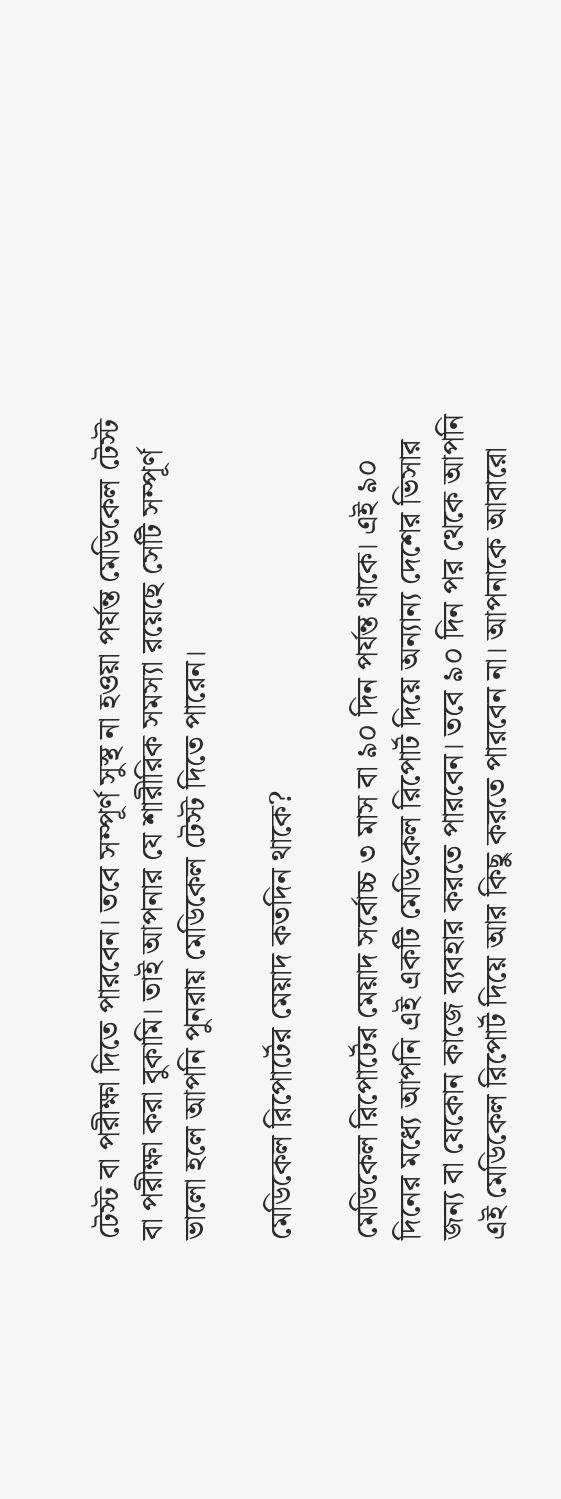টেস্ট বা পরীক্ষা দিতে পারবেন। তবে সম্পূর্ণ সুস্থ না হওয়া পর্যন্ত মেডিকেল টেস্ট বা পরীক্ষা করা বুকামি। তাই আপনার যে শারীরিক সমস্যা রয়েছে সেটি সম্পূর্ণ ভালো হলে আপনি পুনরায় মেডিকেল টেস্ট দিতে পারেন।

মেডিকেল রিপোর্টের মেয়াদ কতদিন থাকে?

মেডিকেল রিপোর্টের মেয়াদ সর্বোচ্চ ৩ মাস বা ৯০ দিন পর্যন্ত থাকে। এই ৯০ দিনের মধ্যে আপনি এই একটি মেডিকেল রিপোর্ট দিয়ে অন্যান্য দেশের ভিসার জন্য বা যেকোন কাজে ব্যবহার করতে পারবেন। তবে ৯০ দিন পর থেকে আপনি এই মেডিকেল রিপোর্ট দিয়ে আর কিছু করতে পারবেন না। আপনাকে আবারো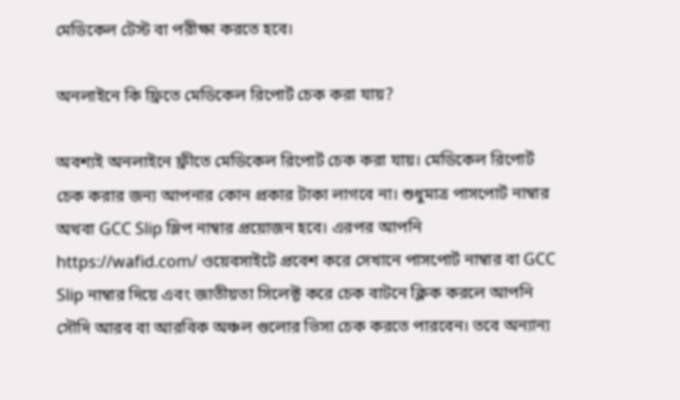মেডিকেল টেস্ট বা পরীক্ষা করতে হবে।

অনলাইনে কি ফ্রিতে মেডিকেল রিপোর্ট চেক করা যায়?

অবশ্যই অনলাইনে ফ্রীতে মেডিকেল রিপোর্ট চেক করা যায়। মেডিকেল রিপোর্ট চেক করার জন্য আপনার কোন প্রকার টাকা লাগবে না। শুধুমাত্র পাসপোর্ট নাম্বার অথবা GCC Slip স্লিপ নাম্বার প্রয়োজন হবে। এরপর আপনি https://wafid.com/ ওয়েবসাইটে প্রবেশ করে সেখানে পাসপোর্ট নাম্বার বা GCC Slip নাম্বার দিয়ে এবং জাতীয়তা সিলেক্ট করে চেক বাটনে ক্লিক করলে আপনি সৌদি আরব বা আরবিক অঞ্চল গুলোর ভিসা চেক করতে পারবেন। তবে অন্যান্য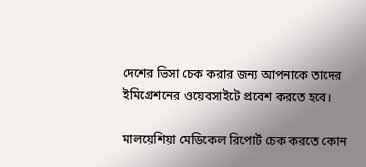দেশের ভিসা চেক করার জন্য আপনাকে তাদের ইমিগ্রেশনের ওয়েবসাইটে প্রবেশ করতে হবে।

মালয়েশিয়া মেডিকেল রিপোর্ট চেক করতে কোন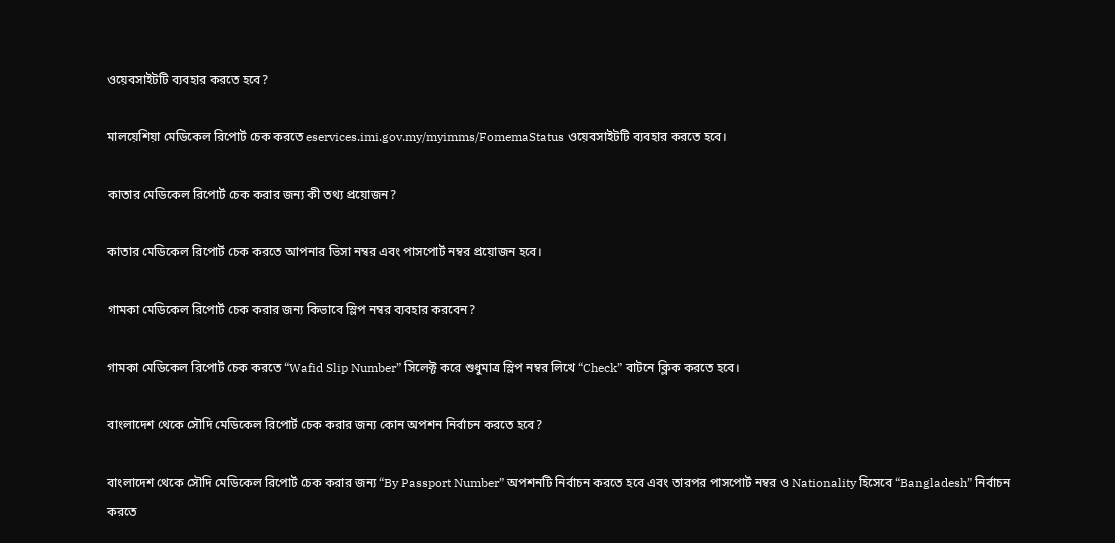ওয়েবসাইটটি ব্যবহার করতে হবে?

মালয়েশিয়া মেডিকেল রিপোর্ট চেক করতে eservices.imi.gov.my/myimms/FomemaStatus ওয়েবসাইটটি ব্যবহার করতে হবে।

কাতার মেডিকেল রিপোর্ট চেক করার জন্য কী তথ্য প্রয়োজন?

কাতার মেডিকেল রিপোর্ট চেক করতে আপনার ভিসা নম্বর এবং পাসপোর্ট নম্বর প্রয়োজন হবে।

গামকা মেডিকেল রিপোর্ট চেক করার জন্য কিভাবে স্লিপ নম্বর ব্যবহার করবেন?

গামকা মেডিকেল রিপোর্ট চেক করতে “Wafid Slip Number” সিলেক্ট করে শুধুমাত্র স্লিপ নম্বর লিখে “Check” বাটনে ক্লিক করতে হবে।

বাংলাদেশ থেকে সৌদি মেডিকেল রিপোর্ট চেক করার জন্য কোন অপশন নির্বাচন করতে হবে?

বাংলাদেশ থেকে সৌদি মেডিকেল রিপোর্ট চেক করার জন্য “By Passport Number” অপশনটি নির্বাচন করতে হবে এবং তারপর পাসপোর্ট নম্বর ও Nationality হিসেবে “Bangladesh” নির্বাচন করতে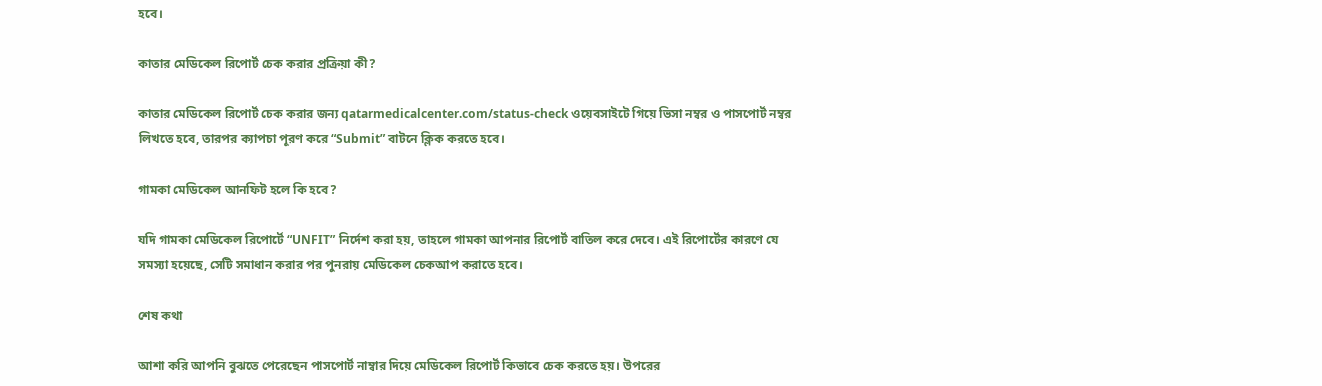হবে।

কাতার মেডিকেল রিপোর্ট চেক করার প্রক্রিয়া কী?

কাতার মেডিকেল রিপোর্ট চেক করার জন্য qatarmedicalcenter.com/status-check ওয়েবসাইটে গিয়ে ভিসা নম্বর ও পাসপোর্ট নম্বর লিখতে হবে, তারপর ক্যাপচা পূরণ করে “Submit” বাটনে ক্লিক করতে হবে।

গামকা মেডিকেল আনফিট হলে কি হবে?

যদি গামকা মেডিকেল রিপোর্টে “UNFIT” নির্দেশ করা হয়, তাহলে গামকা আপনার রিপোর্ট বাতিল করে দেবে। এই রিপোর্টের কারণে যে সমস্যা হয়েছে, সেটি সমাধান করার পর পুনরায় মেডিকেল চেকআপ করাতে হবে।

শেষ কথা

আশা করি আপনি বুঝতে পেরেছেন পাসপোর্ট নাম্বার দিয়ে মেডিকেল রিপোর্ট কিভাবে চেক করতে হয়। উপরের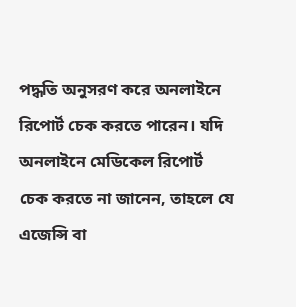পদ্ধতি অনুসরণ করে অনলাইনে রিপোর্ট চেক করতে পারেন। যদি অনলাইনে মেডিকেল রিপোর্ট চেক করতে না জানেন, তাহলে যে এজেন্সি বা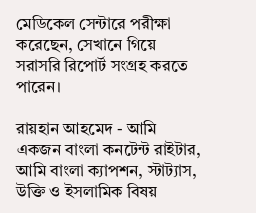মেডিকেল সেন্টারে পরীক্ষা করেছেন, সেখানে গিয়ে সরাসরি রিপোর্ট সংগ্রহ করতে পারেন।

রায়হান আহমেদ - আমি একজন বাংলা কনটেন্ট রাইটার, আমি বাংলা ক্যাপশন, স্টাট্যাস, উক্তি ও ইসলামিক বিষয়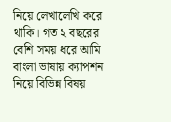নিয়ে লেখালেখি করে থাকি। গত ২ বছরের বেশি সময় ধরে আমি বাংলা ভাষায় ক্যাপশন নিয়ে বিভিন্ন বিষয়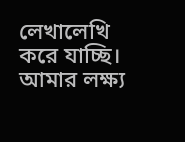লেখালেখি করে যাচ্ছি। আমার লক্ষ্য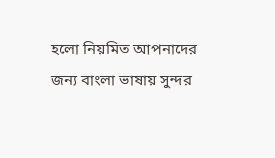হলো নিয়মিত আপনাদের জন্য বাংলা ভাষায় সুন্দর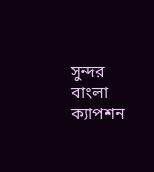সুন্দর বাংলা ক্যাপশন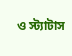ও স্ট্যাটাস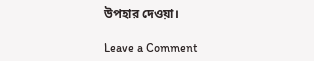উপহার দেওয়া।

Leave a Comment